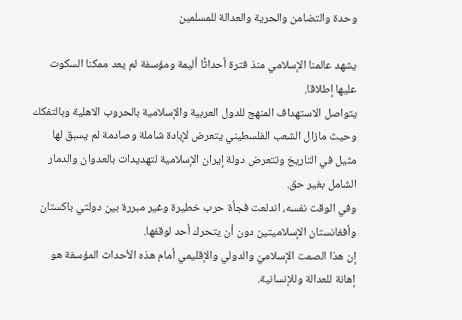وحدة والتضامن والحرية والعدالة للمسلمين

يشهد عالمنا الإسلامي منذ فترة أحداثًا أليمة ومؤسفة لم يعد ممكنا السكوت عليها إطلاقا.
يتواصل الاستهداف المنهج للدول العربية والإسلامية بالحروب الاهلية وبالتفكك وحيث مازال الشعب الفلسطيني يتعرض لإبادة شاملة وصادمة لم يسبق لها مثيل في التاريخ وتتعرض دولة إيران الإسلامية لتهديدات بالعدوان والدمار الشامل بغير حق.
وفي الوقت نفسه، اندلعت فجأة حرب خطيرة وغير مبررة بين دولتي باكستان وأفغانستان الإسلاميتين دون أن يتحرك أحد لوقفها.
إن هذا الصمت الإسلاميّ والدولي والإقليمي أمام هذه الأحداث المؤسفة هو إهانة للعدالة وللإنسانية.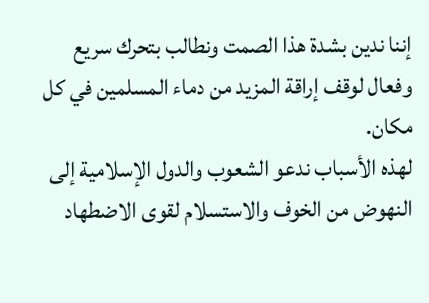إننا ندين بشدة هذا الصمت ونطالب بتحرك سريع وفعال لوقف إراقة المزيد من دماء المسلمين في كل مكان.
لهذه الأسباب ندعو الشعوب والدول الإسلامية إلى النهوض من الخوف والاستسلام لقوى الاضطهاد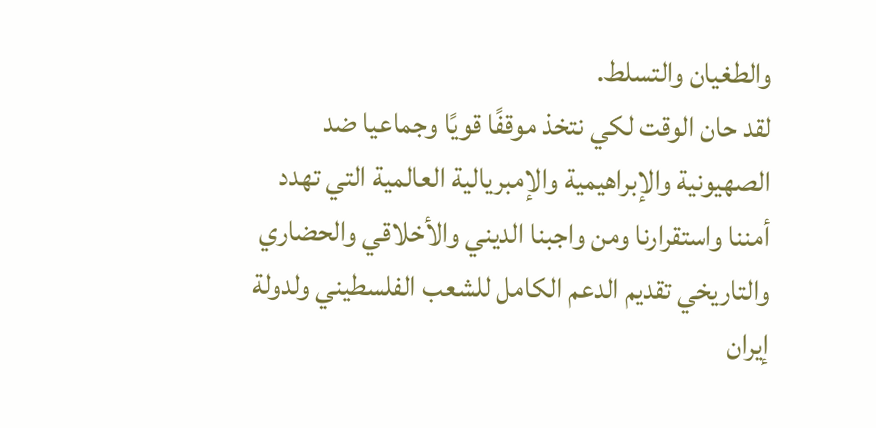والطغيان والتسلط.
لقد حان الوقت لكي نتخذ موقفًا قويًا وجماعيا ضد الصهيونية والإبراهيمية والإمبريالية العالمية التي تهدد أمننا واستقرارنا ومن واجبنا الديني والأخلاقي والحضاري والتاريخي تقديم الدعم الكامل للشعب الفلسطيني ولدولة إيران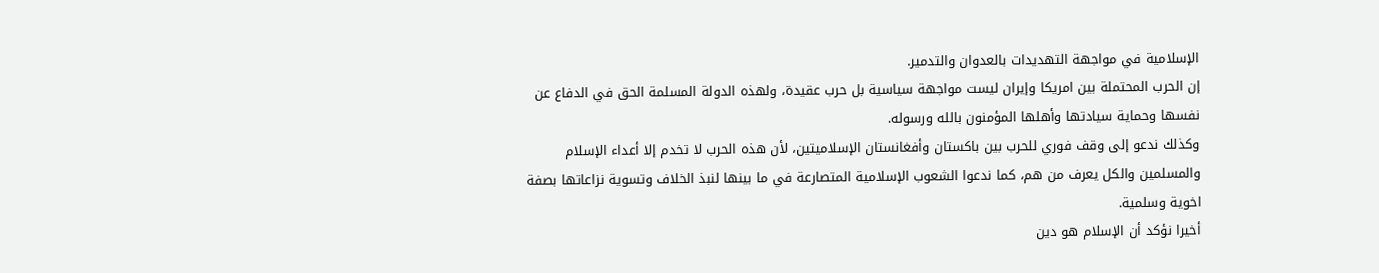الإسلامية في مواجهة التهديدات بالعدوان والتدمير.
إن الحرب المحتملة بين امريكا وإيران ليست مواجهة سياسية بل حرب عقيدة، ولهذه الدولة المسلمة الحق في الدفاع عن نفسها وحماية سيادتها وأهلها المؤمنون بالله ورسوله.
وكذلك ندعو إلى وقف فوري للحرب بين باكستان وأفغانستان الإسلاميتين، لأن هذه الحرب لا تخدم إلا أعداء الإسلام والمسلمين والكل يعرف من هم، كما ندعوا الشعوب الإسلامية المتصارعة في ما بينها لنبذ الخلاف وتسوية نزاعاتها بصفة اخوية وسلمية.
أخيرا نؤكد أن الإسلام هو دين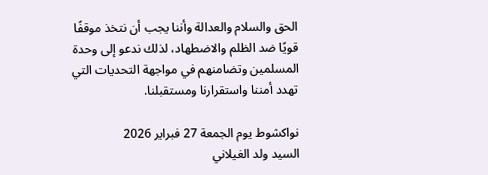الحق والسلام والعدالة وأننا يجب أن نتخذ موقفًا قويًا ضد الظلم والاضطهاد، لذلك ندعو إلى وحدة المسلمين وتضامنهم في مواجهة التحديات التي تهدد أمننا واستقرارنا ومستقبلنا.

نواكشوط يوم الجمعة 27 فبراير 2026
السيد ولد الغيلاني